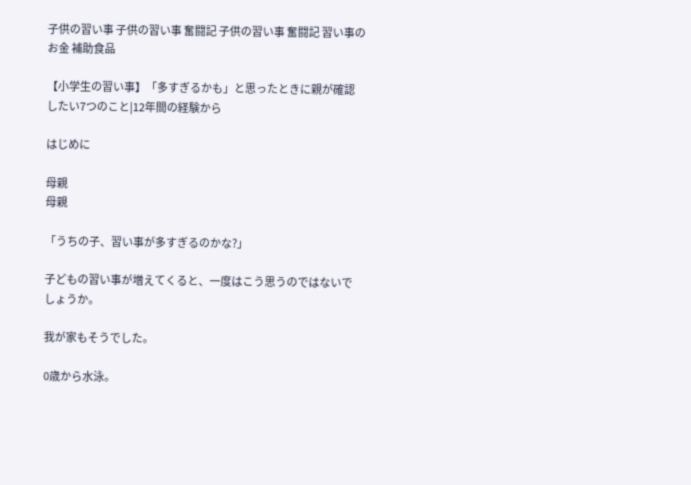子供の習い事 子供の習い事 奮闘記 子供の習い事 奮闘記 習い事のお金 補助食品

【小学生の習い事】「多すぎるかも」と思ったときに親が確認したい7つのこと|12年間の経験から

はじめに

母親
母親

「うちの子、習い事が多すぎるのかな?」

子どもの習い事が増えてくると、一度はこう思うのではないでしょうか。

我が家もそうでした。

0歳から水泳。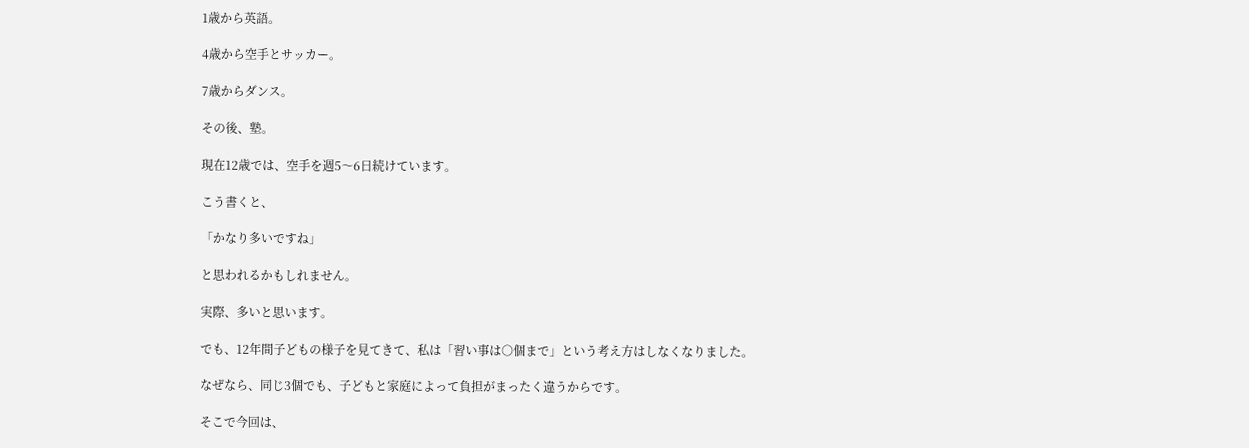1歳から英語。

4歳から空手とサッカー。

7歳からダンス。

その後、塾。

現在12歳では、空手を週5〜6日続けています。

こう書くと、

「かなり多いですね」

と思われるかもしれません。

実際、多いと思います。

でも、12年間子どもの様子を見てきて、私は「習い事は○個まで」という考え方はしなくなりました。

なぜなら、同じ3個でも、子どもと家庭によって負担がまったく違うからです。

そこで今回は、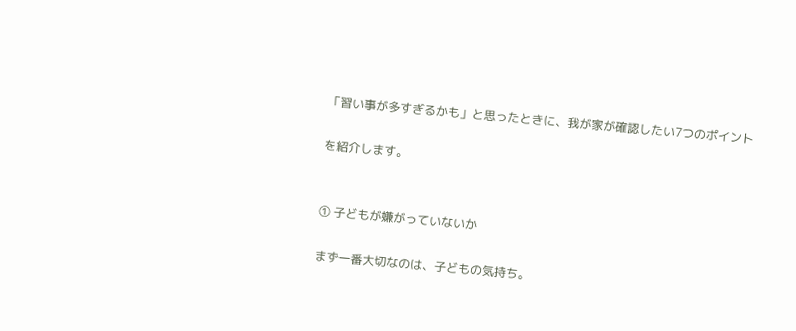「習い事が多すぎるかも」と思ったときに、我が家が確認したい7つのポイント

を紹介します。


① 子どもが嫌がっていないか

まず一番大切なのは、子どもの気持ち。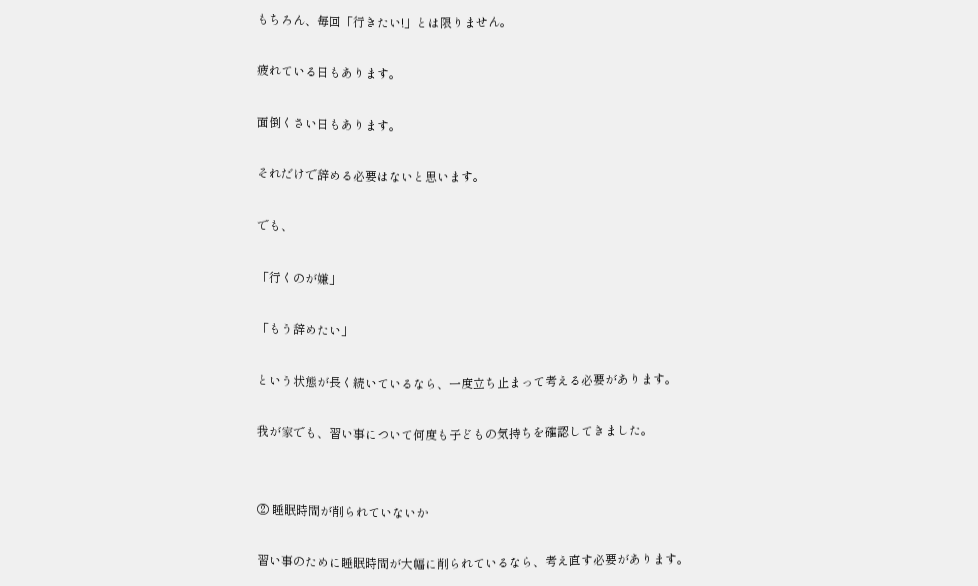もちろん、毎回「行きたい!」とは限りません。

疲れている日もあります。

面倒くさい日もあります。

それだけで辞める必要はないと思います。

でも、

「行くのが嫌」

「もう辞めたい」

という状態が長く続いているなら、一度立ち止まって考える必要があります。

我が家でも、習い事について何度も子どもの気持ちを確認してきました。


② 睡眠時間が削られていないか

習い事のために睡眠時間が大幅に削られているなら、考え直す必要があります。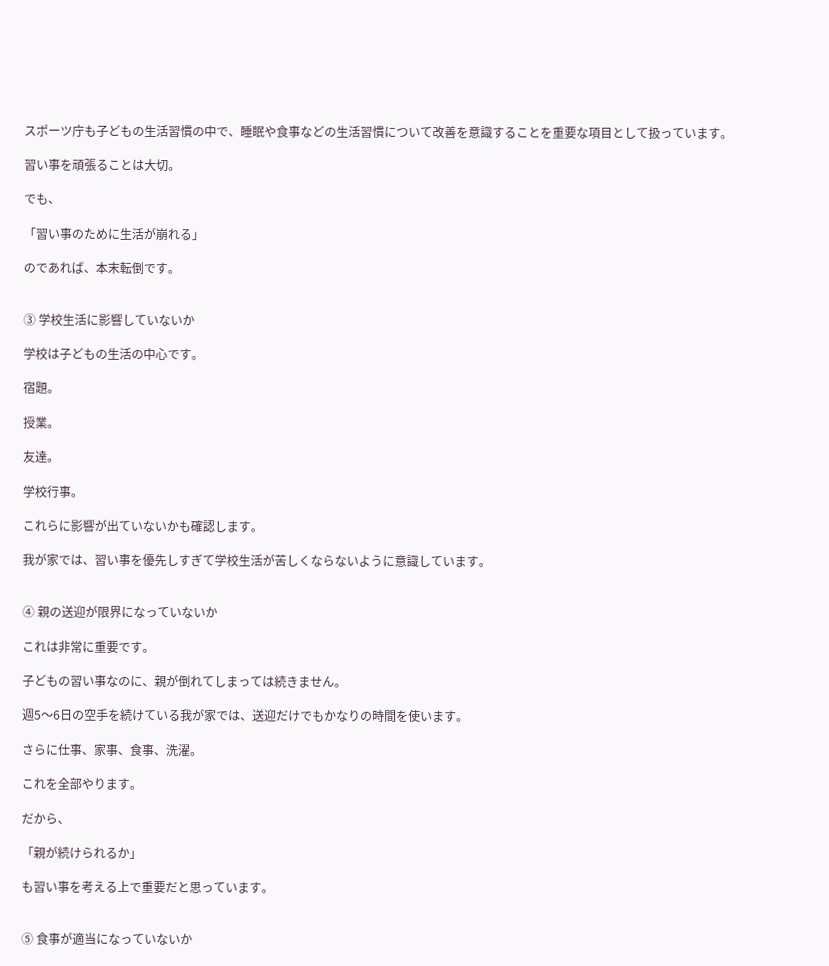スポーツ庁も子どもの生活習慣の中で、睡眠や食事などの生活習慣について改善を意識することを重要な項目として扱っています。

習い事を頑張ることは大切。

でも、

「習い事のために生活が崩れる」

のであれば、本末転倒です。


③ 学校生活に影響していないか

学校は子どもの生活の中心です。

宿題。

授業。

友達。

学校行事。

これらに影響が出ていないかも確認します。

我が家では、習い事を優先しすぎて学校生活が苦しくならないように意識しています。


④ 親の送迎が限界になっていないか

これは非常に重要です。

子どもの習い事なのに、親が倒れてしまっては続きません。

週5〜6日の空手を続けている我が家では、送迎だけでもかなりの時間を使います。

さらに仕事、家事、食事、洗濯。

これを全部やります。

だから、

「親が続けられるか」

も習い事を考える上で重要だと思っています。


⑤ 食事が適当になっていないか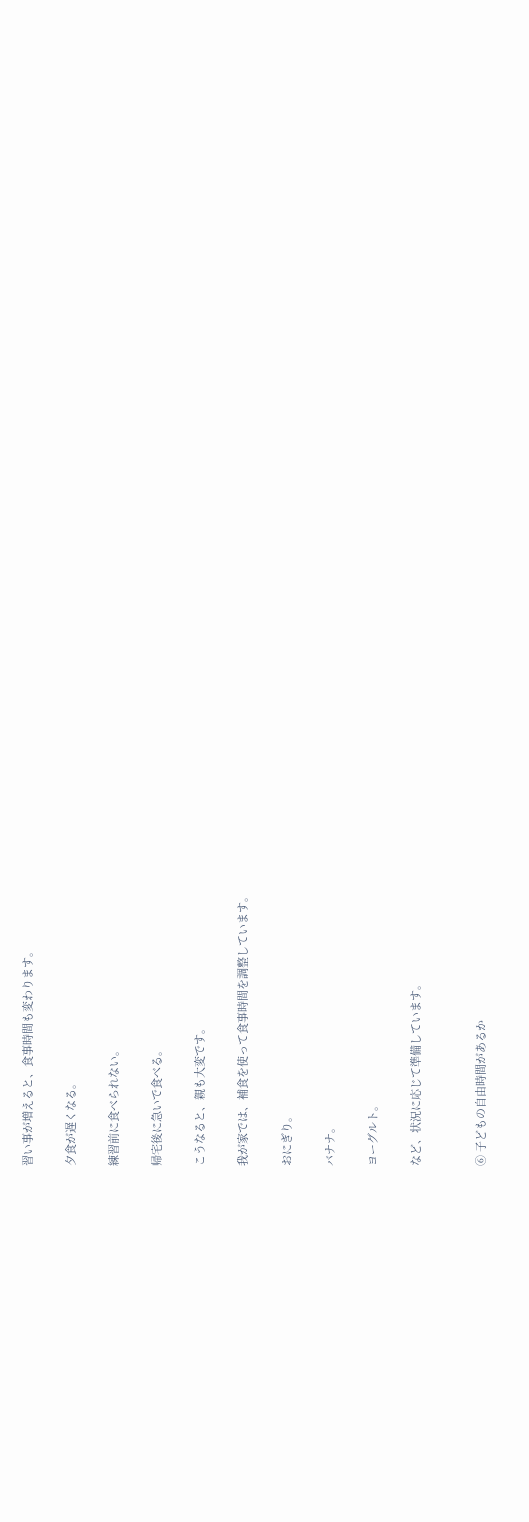習い事が増えると、食事時間も変わります。

夕食が遅くなる。

練習前に食べられない。

帰宅後に急いで食べる。

こうなると、親も大変です。

我が家では、補食を使って食事時間を調整しています。

おにぎり。

バナナ。

ヨーグルト。

など、状況に応じて準備しています。


⑥ 子どもの自由時間があるか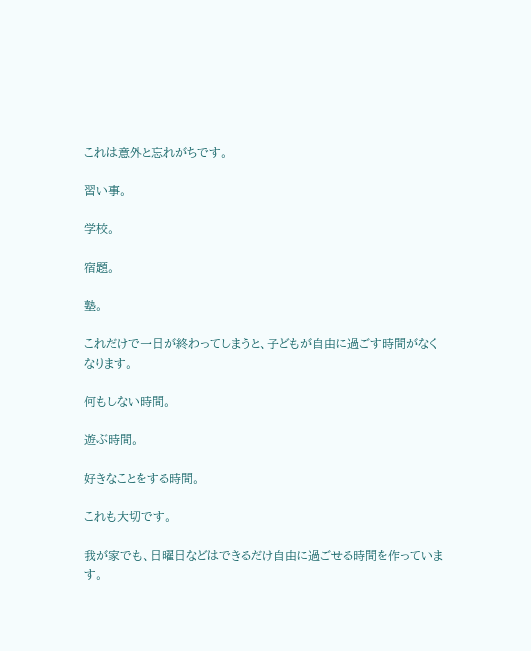これは意外と忘れがちです。

習い事。

学校。

宿題。

塾。

これだけで一日が終わってしまうと、子どもが自由に過ごす時間がなくなります。

何もしない時間。

遊ぶ時間。

好きなことをする時間。

これも大切です。

我が家でも、日曜日などはできるだけ自由に過ごせる時間を作っています。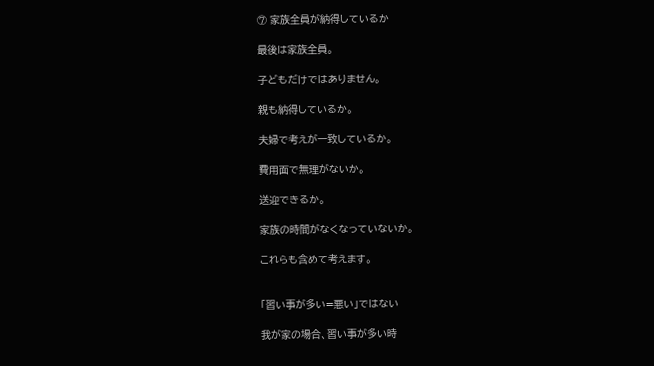⑦ 家族全員が納得しているか

最後は家族全員。

子どもだけではありません。

親も納得しているか。

夫婦で考えが一致しているか。

費用面で無理がないか。

送迎できるか。

家族の時間がなくなっていないか。

これらも含めて考えます。


「習い事が多い=悪い」ではない

我が家の場合、習い事が多い時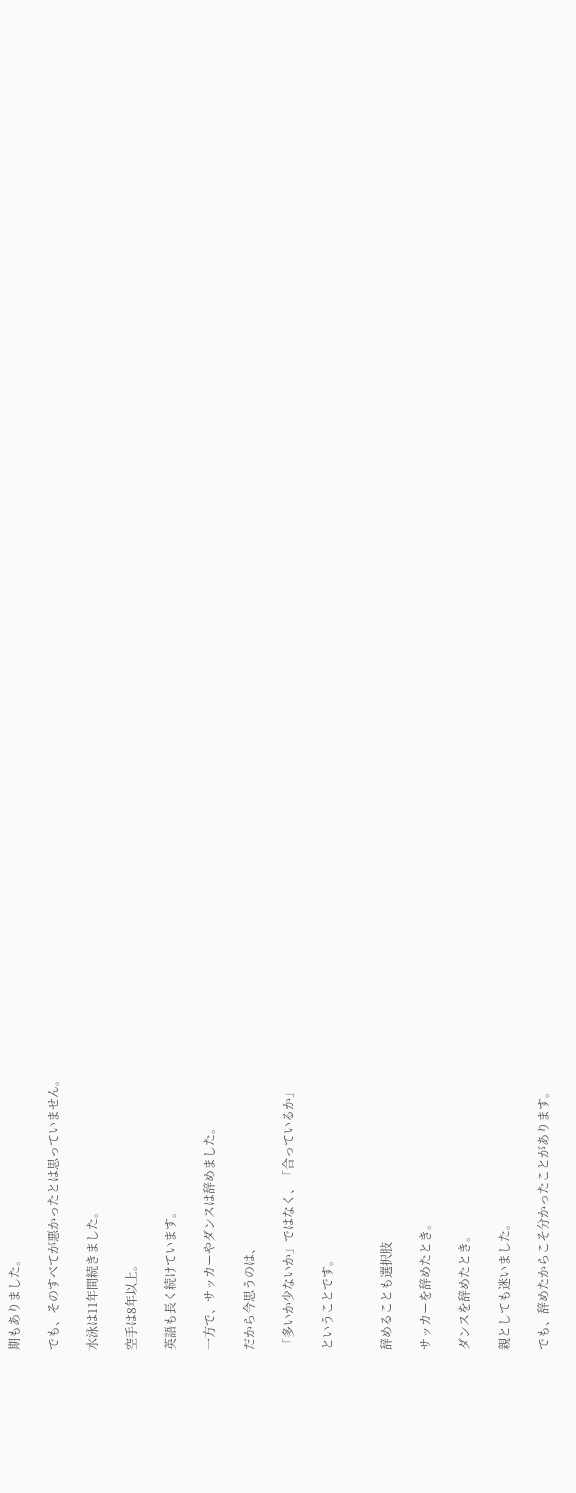期もありました。

でも、そのすべてが悪かったとは思っていません。

水泳は11年間続きました。

空手は8年以上。

英語も長く続けています。

一方で、サッカーやダンスは辞めました。

だから今思うのは、

「多いか少ないか」ではなく、「合っているか」

ということです。


辞めることも選択肢

サッカーを辞めたとき。

ダンスを辞めたとき。

親としても迷いました。

でも、辞めたからこそ分かったことがあります。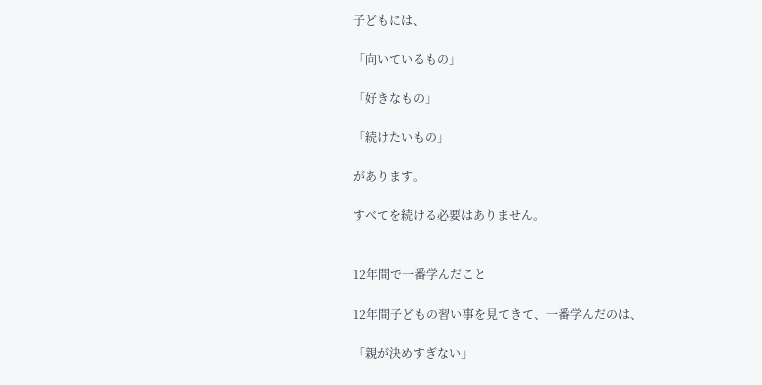子どもには、

「向いているもの」

「好きなもの」

「続けたいもの」

があります。

すべてを続ける必要はありません。


12年間で一番学んだこと

12年間子どもの習い事を見てきて、一番学んだのは、

「親が決めすぎない」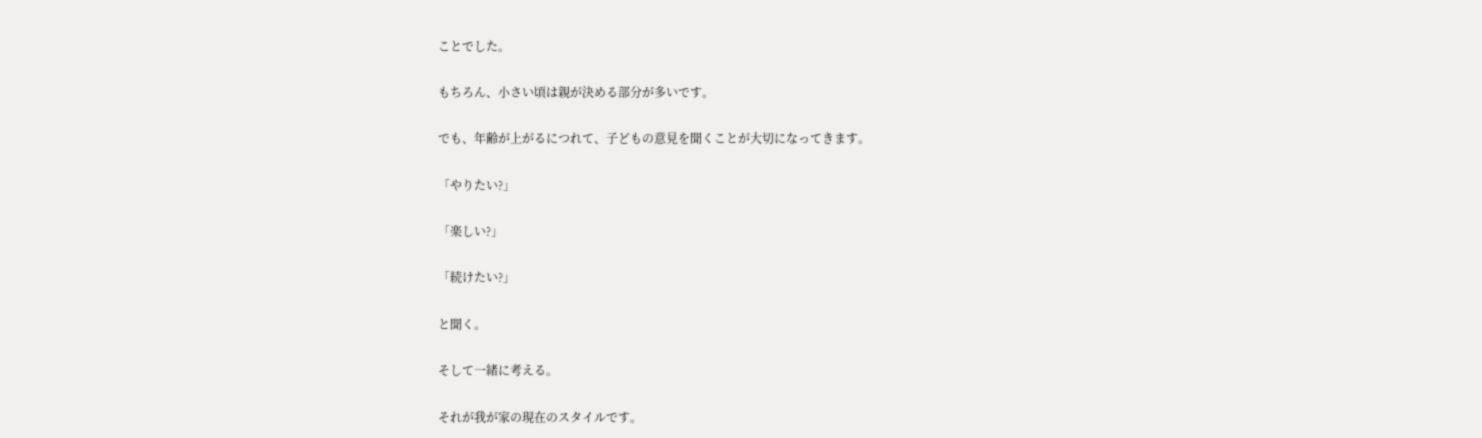ことでした。

もちろん、小さい頃は親が決める部分が多いです。

でも、年齢が上がるにつれて、子どもの意見を聞くことが大切になってきます。

「やりたい?」

「楽しい?」

「続けたい?」

と聞く。

そして一緒に考える。

それが我が家の現在のスタイルです。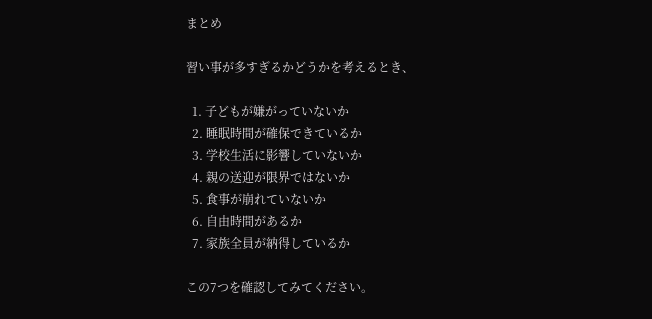まとめ

習い事が多すぎるかどうかを考えるとき、

  1. 子どもが嫌がっていないか
  2. 睡眠時間が確保できているか
  3. 学校生活に影響していないか
  4. 親の送迎が限界ではないか
  5. 食事が崩れていないか
  6. 自由時間があるか
  7. 家族全員が納得しているか

この7つを確認してみてください。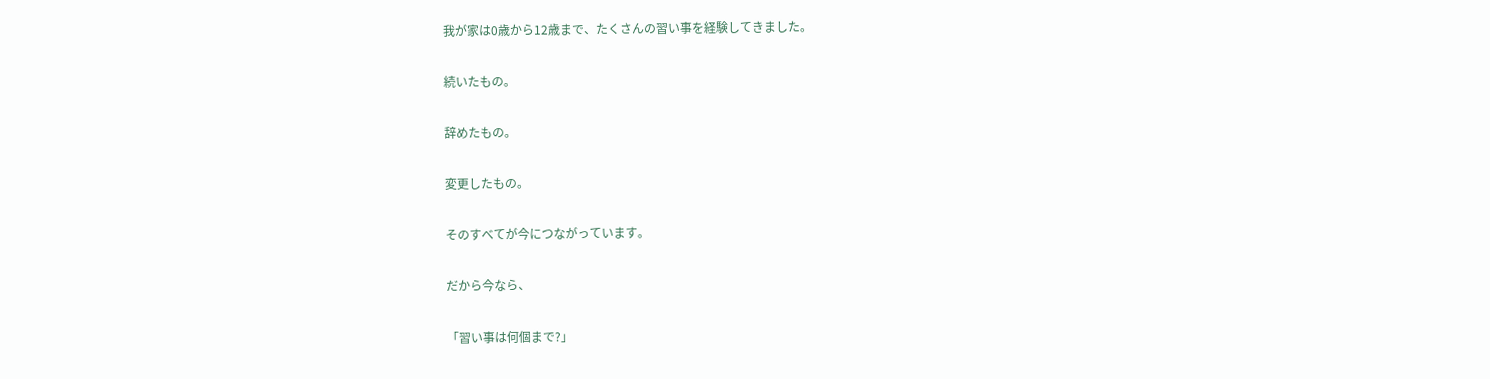我が家は0歳から12歳まで、たくさんの習い事を経験してきました。

続いたもの。

辞めたもの。

変更したもの。

そのすべてが今につながっています。

だから今なら、

「習い事は何個まで?」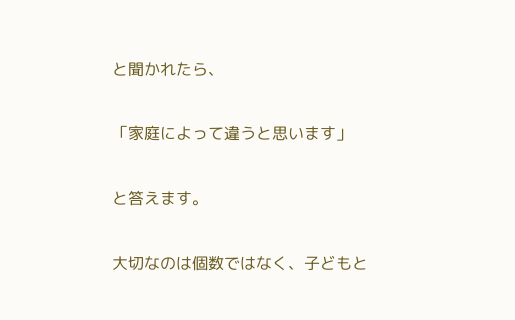と聞かれたら、

「家庭によって違うと思います」

と答えます。

大切なのは個数ではなく、子どもと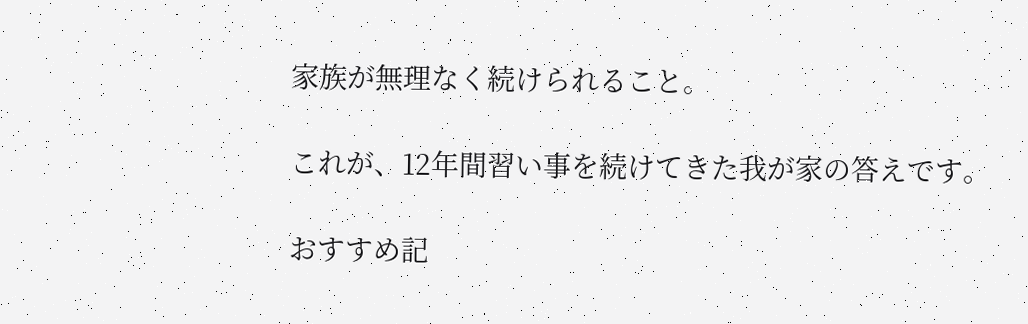家族が無理なく続けられること。

これが、12年間習い事を続けてきた我が家の答えです。

おすすめ記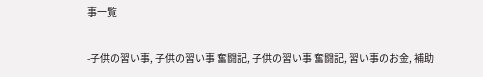事一覧

-子供の習い事, 子供の習い事 奮闘記, 子供の習い事 奮闘記, 習い事のお金, 補助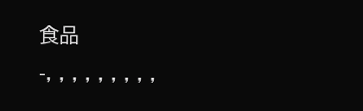食品
-, , , , , , , , ,